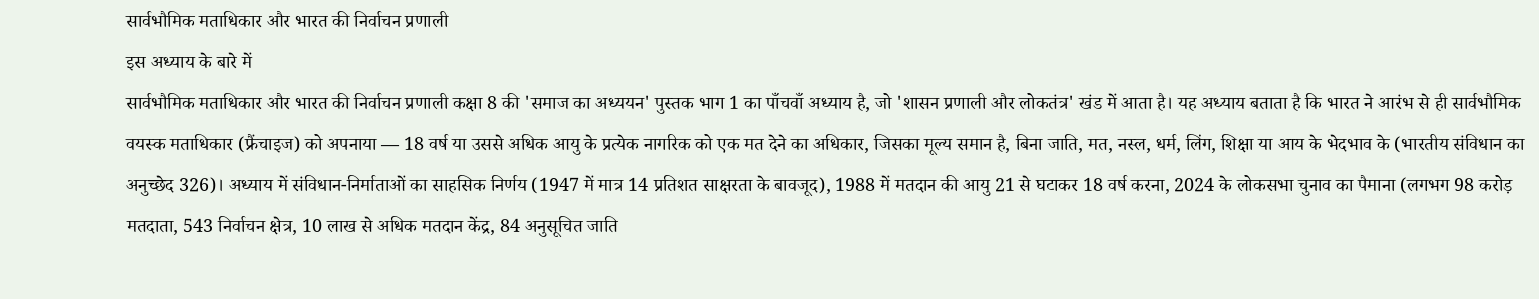सार्वभौमिक मताधिकार और भारत की निर्वाचन प्रणाली
इस अध्याय के बारे में
सार्वभौमिक मताधिकार और भारत की निर्वाचन प्रणाली कक्षा 8 की 'समाज का अध्ययन' पुस्तक भाग 1 का पाँचवाँ अध्याय है, जो 'शासन प्रणाली और लोकतंत्र' खंड में आता है। यह अध्याय बताता है कि भारत ने आरंभ से ही सार्वभौमिक वयस्क मताधिकार (फ्रैंचाइज) को अपनाया — 18 वर्ष या उससे अधिक आयु के प्रत्येक नागरिक को एक मत देने का अधिकार, जिसका मूल्य समान है, बिना जाति, मत, नस्ल, धर्म, लिंग, शिक्षा या आय के भेदभाव के (भारतीय संविधान का अनुच्छेद 326)। अध्याय में संविधान-निर्माताओं का साहसिक निर्णय (1947 में मात्र 14 प्रतिशत साक्षरता के बावजूद), 1988 में मतदान की आयु 21 से घटाकर 18 वर्ष करना, 2024 के लोकसभा चुनाव का पैमाना (लगभग 98 करोड़ मतदाता, 543 निर्वाचन क्षेत्र, 10 लाख से अधिक मतदान केंद्र, 84 अनुसूचित जाति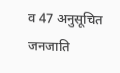व 47 अनुसूचित जनजाति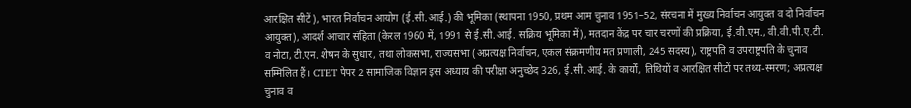आरक्षित सीटें), भारत निर्वाचन आयोग (ई.सी.आई.) की भूमिका (स्थापना 1950, प्रथम आम चुनाव 1951–52, संरचना में मुख्य निर्वाचन आयुक्त व दो निर्वाचन आयुक्त), आदर्श आचार संहिता (केरल 1960 में, 1991 से ई.सी.आई. सक्रिय भूमिका में), मतदान केंद्र पर चार चरणों की प्रक्रिया, ई.वी.एम., वी.वी.पी.ए.टी. व नोटा, टी.एन. शेषन के सुधार, तथा लोकसभा, राज्यसभा (अप्रत्यक्ष निर्वाचन, एकल संक्रमणीय मत प्रणाली, 245 सदस्य), राष्ट्रपति व उपराष्ट्रपति के चुनाव सम्मिलित हैं। CTET पेपर 2 सामाजिक विज्ञान इस अध्याय की परीक्षा अनुच्छेद 326, ई.सी.आई. के कार्यों, तिथियों व आरक्षित सीटों पर तथ्य-स्मरण; अप्रत्यक्ष चुनाव व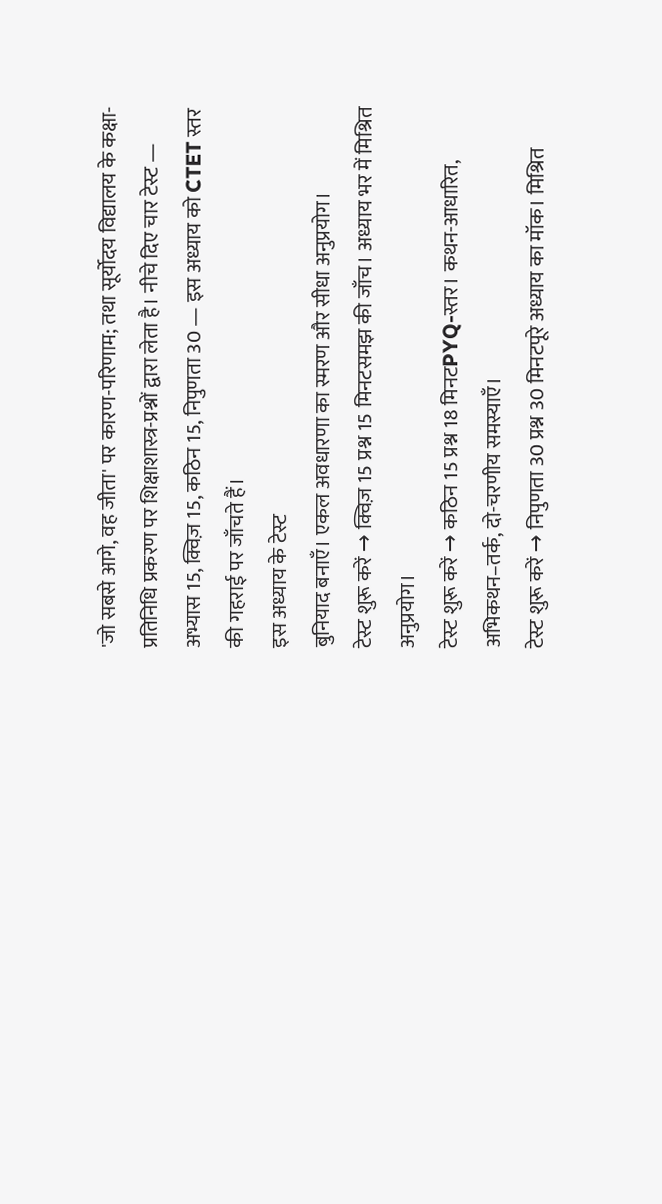'जो सबसे आगे, वह जीता' पर कारण-परिणाम; तथा सूर्योदय विद्यालय के कक्षा-प्रतिनिधि प्रकरण पर शिक्षाशास्त्र-प्रश्नों द्वारा लेता है। नीचे दिए चार टेस्ट — अभ्यास 15, क्विज़ 15, कठिन 15, निपुणता 30 — इस अध्याय को CTET स्तर की गहराई पर जाँचते हैं।
इस अध्याय के टेस्ट
बुनियाद बनाएँ। एकल अवधारणा का स्मरण और सीधा अनुप्रयोग।
टेस्ट शुरू करें → क्विज़ 15 प्रश्न 15 मिनटसमझ की जाँच। अध्याय भर में मिश्रित अनुप्रयोग।
टेस्ट शुरू करें → कठिन 15 प्रश्न 18 मिनटPYQ-स्तर। कथन-आधारित, अभिकथन–तर्क, दो-चरणीय समस्याएँ।
टेस्ट शुरू करें → निपुणता 30 प्रश्न 30 मिनटपूरे अध्याय का मॉक। मिश्रित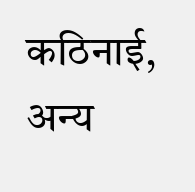कठिनाई, अन्य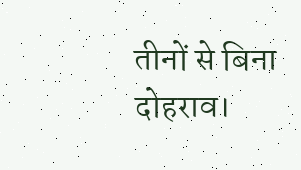तीनों से बिना दोहराव।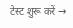टेस्ट शुरू करें →